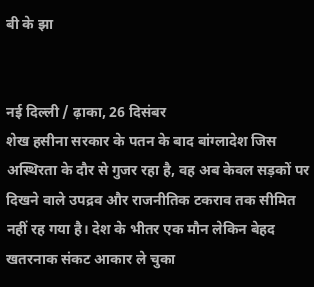बी के झा


नई दिल्ली / ढ़ाका, 26 दिसंबर
शेख हसीना सरकार के पतन के बाद बांग्लादेश जिस अस्थिरता के दौर से गुजर रहा है, वह अब केवल सड़कों पर दिखने वाले उपद्रव और राजनीतिक टकराव तक सीमित नहीं रह गया है। देश के भीतर एक मौन लेकिन बेहद खतरनाक संकट आकार ले चुका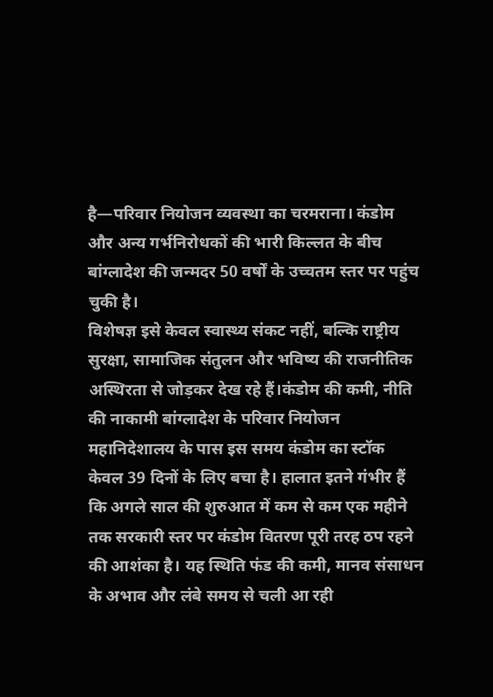है—परिवार नियोजन व्यवस्था का चरमराना। कंडोम और अन्य गर्भनिरोधकों की भारी किल्लत के बीच बांग्लादेश की जन्मदर 50 वर्षों के उच्चतम स्तर पर पहुंच चुकी है।
विशेषज्ञ इसे केवल स्वास्थ्य संकट नहीं, बल्कि राष्ट्रीय सुरक्षा, सामाजिक संतुलन और भविष्य की राजनीतिक अस्थिरता से जोड़कर देख रहे हैं।कंडोम की कमी, नीति की नाकामी बांग्लादेश के परिवार नियोजन महानिदेशालय के पास इस समय कंडोम का स्टॉक केवल 39 दिनों के लिए बचा है। हालात इतने गंभीर हैं कि अगले साल की शुरुआत में कम से कम एक महीने तक सरकारी स्तर पर कंडोम वितरण पूरी तरह ठप रहने की आशंका है। यह स्थिति फंड की कमी, मानव संसाधन के अभाव और लंबे समय से चली आ रही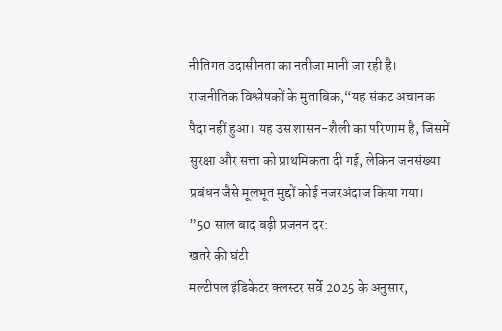नीतिगत उदासीनता का नतीजा मानी जा रही है।
राजनीतिक विश्लेषकों के मुताबिक,“यह संकट अचानक पैदा नहीं हुआ। यह उस शासन-शैली का परिणाम है, जिसमें सुरक्षा और सत्ता को प्राथमिकता दी गई, लेकिन जनसंख्या प्रबंधन जैसे मूलभूत मुद्दों कोई नजरअंदाज किया गया।
”50 साल बाद बढ़ी प्रजनन दर:
खतरे की घंटी
मल्टीपल इंडिकेटर क्लस्टर सर्वे 2025 के अनुसार,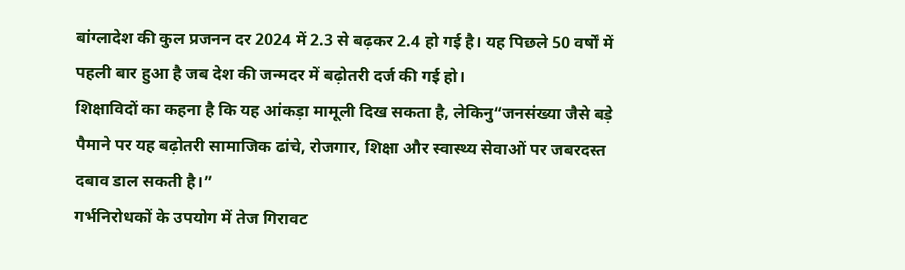बांग्लादेश की कुल प्रजनन दर 2024 में 2.3 से बढ़कर 2.4 हो गई है। यह पिछले 50 वर्षों में पहली बार हुआ है जब देश की जन्मदर में बढ़ोतरी दर्ज की गई हो।
शिक्षाविदों का कहना है कि यह आंकड़ा मामूली दिख सकता है, लेकिनु“जनसंख्या जैसे बड़े पैमाने पर यह बढ़ोतरी सामाजिक ढांचे, रोजगार, शिक्षा और स्वास्थ्य सेवाओं पर जबरदस्त दबाव डाल सकती है।”
गर्भनिरोधकों के उपयोग में तेज गिरावट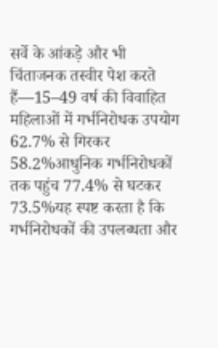सर्वे के आंकड़े और भी चिंताजनक तस्वीर पेश करते हैं—15–49 वर्ष की विवाहित महिलाओं में गर्भनिरोधक उपयोग 62.7% से गिरकर 58.2%आधुनिक गर्भनिरोधकों तक पहुंच 77.4% से घटकर 73.5%यह स्पष्ट करता है कि गर्भनिरोधकों की उपलब्धता और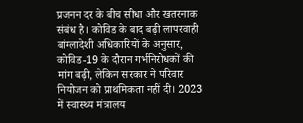प्रजनन दर के बीच सीधा और खतरनाक संबंध है। कोविड के बाद बढ़ी लापरवाही बांग्लादेशी अधिकारियों के अनुसार, कोविड-19 के दौरान गर्भनिरोधकों की मांग बढ़ी, लेकिन सरकार ने परिवार नियोजन को प्राथमिकता नहीं दी। 2023 में स्वास्थ्य मंत्रालय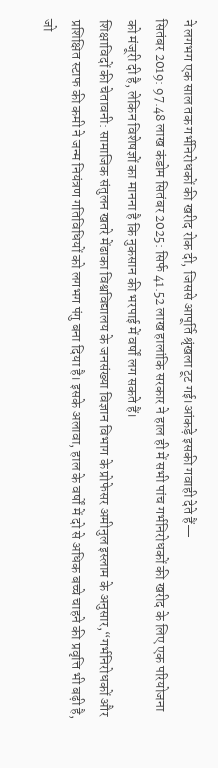ने लगभग एक साल तक गर्भनिरोधकों की खरीद रोक दी, जिससे आपूर्ति श्रृंखला टूट गई।आंकड़े इसकी गवाही देते हैं—
सितंबर 2019: 97.48 लाख कंडोम सितंबर 2025: सिर्फ 41.52 लाख हालांकि सरकार ने हाल ही में सभी पांच गर्भनिरोधकों की खरीद के लिए एक परियोजना को मंजूरी दी है, लेकिन विशेषज्ञों का मानना है कि नुकसान की भरपाई में वर्षों लग सकते हैं।
शिक्षाविदों की चेतावनी: सामाजिक संतुलन खतरे मेंढाका विश्वविद्यालय के जनसंख्या विज्ञान विभाग के प्रोफेसर अमीनुल इस्लाम के अनुसार,“गर्भनिरोधकों और प्रशिक्षित स्टाफ की कमी ने जन्म नियंत्रण गतिविधियों को लगभग पंगु बना दिया है। इसके अलावा, हाल के वर्षों में दो से अधिक बच्चे चाहने की प्रवृत्ति भी बढ़ी है, जो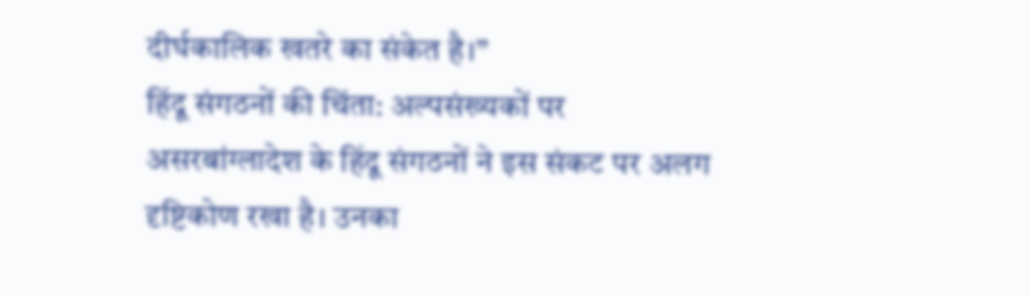दीर्घकालिक खतरे का संकेत है।”
हिंदू संगठनों की चिंता: अल्पसंख्यकों पर असरबांग्लादेश के हिंदू संगठनों ने इस संकट पर अलग दृष्टिकोण रखा है। उनका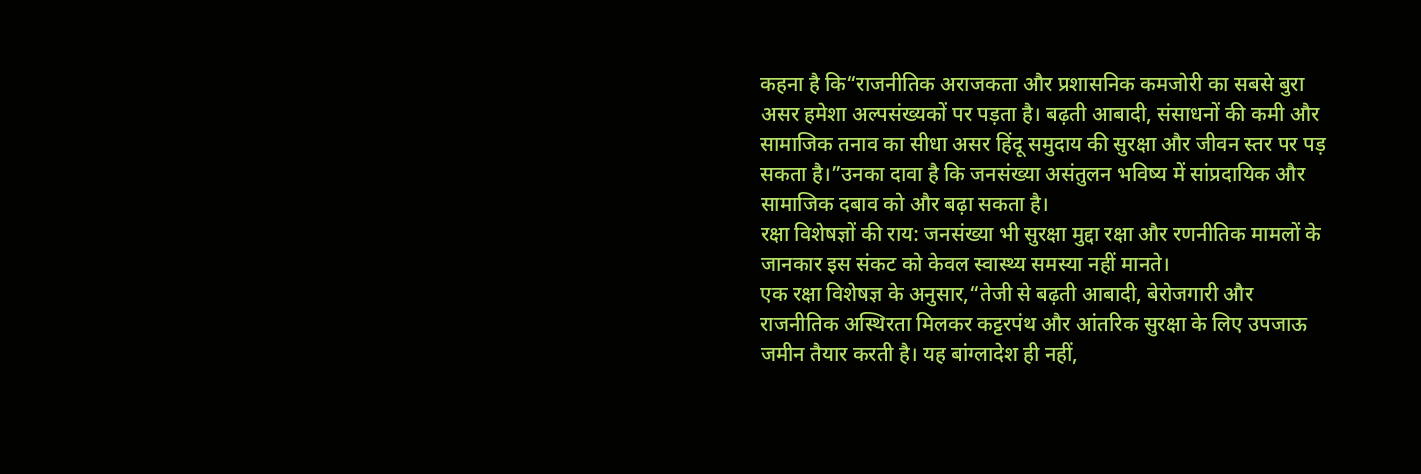कहना है कि“राजनीतिक अराजकता और प्रशासनिक कमजोरी का सबसे बुरा असर हमेशा अल्पसंख्यकों पर पड़ता है। बढ़ती आबादी, संसाधनों की कमी और सामाजिक तनाव का सीधा असर हिंदू समुदाय की सुरक्षा और जीवन स्तर पर पड़ सकता है।”उनका दावा है कि जनसंख्या असंतुलन भविष्य में सांप्रदायिक और सामाजिक दबाव को और बढ़ा सकता है।
रक्षा विशेषज्ञों की राय: जनसंख्या भी सुरक्षा मुद्दा रक्षा और रणनीतिक मामलों के जानकार इस संकट को केवल स्वास्थ्य समस्या नहीं मानते।
एक रक्षा विशेषज्ञ के अनुसार,“तेजी से बढ़ती आबादी, बेरोजगारी और राजनीतिक अस्थिरता मिलकर कट्टरपंथ और आंतरिक सुरक्षा के लिए उपजाऊ जमीन तैयार करती है। यह बांग्लादेश ही नहीं,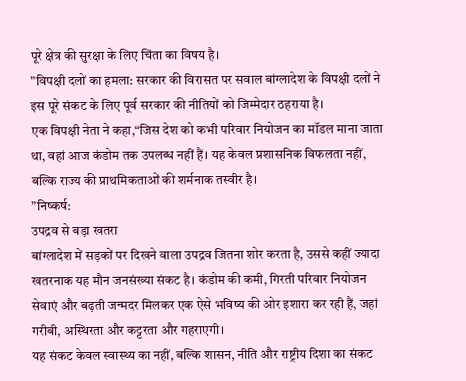पूरे क्षेत्र की सुरक्षा के लिए चिंता का विषय है।
”विपक्षी दलों का हमला: सरकार की विरासत पर सवाल बांग्लादेश के विपक्षी दलों ने इस पूरे संकट के लिए पूर्व सरकार की नीतियों को जिम्मेदार ठहराया है।
एक विपक्षी नेता ने कहा,“जिस देश को कभी परिवार नियोजन का मॉडल माना जाता था, वहां आज कंडोम तक उपलब्ध नहीं हैं। यह केवल प्रशासनिक विफलता नहीं, बल्कि राज्य की प्राथमिकताओं की शर्मनाक तस्वीर है।
”निष्कर्ष:
उपद्रव से बड़ा खतरा
बांग्लादेश में सड़कों पर दिखने वाला उपद्रव जितना शोर करता है, उससे कहीं ज्यादा खतरनाक यह मौन जनसंख्या संकट है। कंडोम की कमी, गिरती परिवार नियोजन सेवाएं और बढ़ती जन्मदर मिलकर एक ऐसे भविष्य की ओर इशारा कर रही हैं, जहां गरीबी, अस्थिरता और कट्टरता और गहराएगी।
यह संकट केवल स्वास्थ्य का नहीं, बल्कि शासन, नीति और राष्ट्रीय दिशा का संकट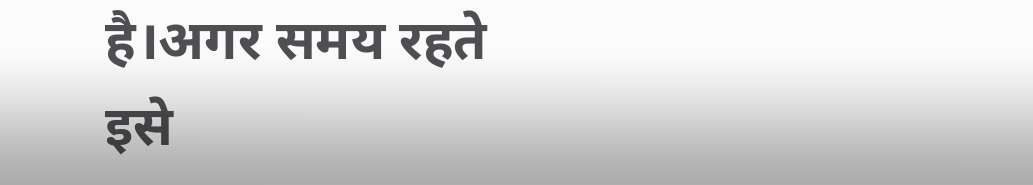है।अगर समय रहते इसे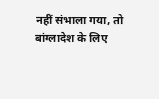नहीं संभाला गया, तो बांग्लादेश के लिए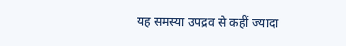यह समस्या उपद्रव से कहीं ज्यादा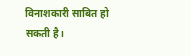विनाशकारी साबित हो सकती है।